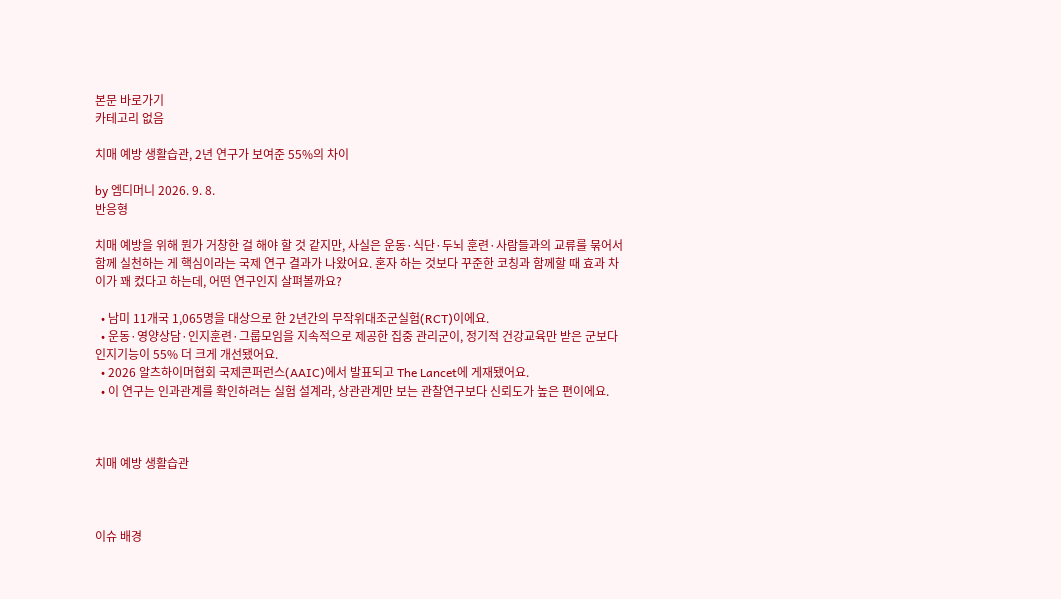본문 바로가기
카테고리 없음

치매 예방 생활습관, 2년 연구가 보여준 55%의 차이

by 엠디머니 2026. 9. 8.
반응형

치매 예방을 위해 뭔가 거창한 걸 해야 할 것 같지만, 사실은 운동·식단·두뇌 훈련·사람들과의 교류를 묶어서 함께 실천하는 게 핵심이라는 국제 연구 결과가 나왔어요. 혼자 하는 것보다 꾸준한 코칭과 함께할 때 효과 차이가 꽤 컸다고 하는데, 어떤 연구인지 살펴볼까요?

  • 남미 11개국 1,065명을 대상으로 한 2년간의 무작위대조군실험(RCT)이에요.
  • 운동·영양상담·인지훈련·그룹모임을 지속적으로 제공한 집중 관리군이, 정기적 건강교육만 받은 군보다 인지기능이 55% 더 크게 개선됐어요.
  • 2026 알츠하이머협회 국제콘퍼런스(AAIC)에서 발표되고 The Lancet에 게재됐어요.
  • 이 연구는 인과관계를 확인하려는 실험 설계라, 상관관계만 보는 관찰연구보다 신뢰도가 높은 편이에요.



치매 예방 생활습관



이슈 배경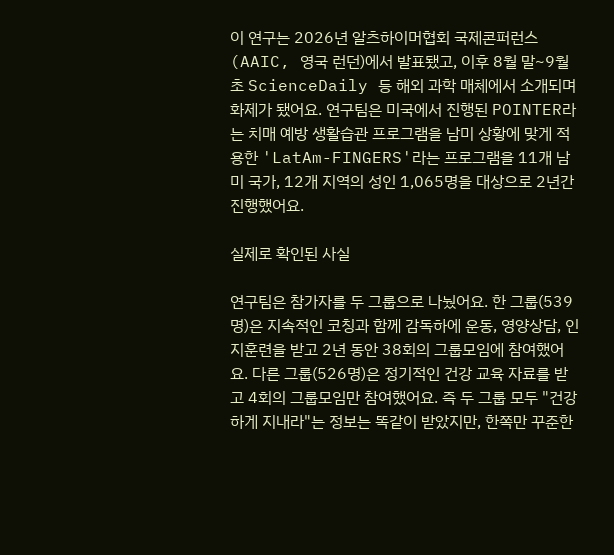이 연구는 2026년 알츠하이머협회 국제콘퍼런스(AAIC, 영국 런던)에서 발표됐고, 이후 8월 말~9월 초 ScienceDaily 등 해외 과학 매체에서 소개되며 화제가 됐어요. 연구팀은 미국에서 진행된 POINTER라는 치매 예방 생활습관 프로그램을 남미 상황에 맞게 적용한 'LatAm-FINGERS'라는 프로그램을 11개 남미 국가, 12개 지역의 성인 1,065명을 대상으로 2년간 진행했어요.

실제로 확인된 사실

연구팀은 참가자를 두 그룹으로 나눴어요. 한 그룹(539명)은 지속적인 코칭과 함께 감독하에 운동, 영양상담, 인지훈련을 받고 2년 동안 38회의 그룹모임에 참여했어요. 다른 그룹(526명)은 정기적인 건강 교육 자료를 받고 4회의 그룹모임만 참여했어요. 즉 두 그룹 모두 "건강하게 지내라"는 정보는 똑같이 받았지만, 한쪽만 꾸준한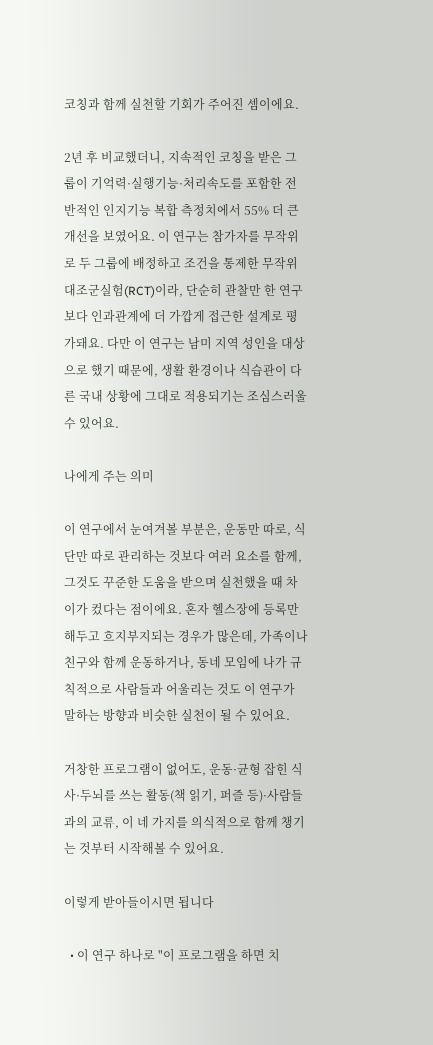코칭과 함께 실천할 기회가 주어진 셈이에요.

2년 후 비교했더니, 지속적인 코칭을 받은 그룹이 기억력·실행기능·처리속도를 포함한 전반적인 인지기능 복합 측정치에서 55% 더 큰 개선을 보였어요. 이 연구는 참가자를 무작위로 두 그룹에 배정하고 조건을 통제한 무작위대조군실험(RCT)이라, 단순히 관찰만 한 연구보다 인과관계에 더 가깝게 접근한 설계로 평가돼요. 다만 이 연구는 남미 지역 성인을 대상으로 했기 때문에, 생활 환경이나 식습관이 다른 국내 상황에 그대로 적용되기는 조심스러울 수 있어요.

나에게 주는 의미

이 연구에서 눈여겨볼 부분은, 운동만 따로, 식단만 따로 관리하는 것보다 여러 요소를 함께, 그것도 꾸준한 도움을 받으며 실천했을 때 차이가 컸다는 점이에요. 혼자 헬스장에 등록만 해두고 흐지부지되는 경우가 많은데, 가족이나 친구와 함께 운동하거나, 동네 모임에 나가 규칙적으로 사람들과 어울리는 것도 이 연구가 말하는 방향과 비슷한 실천이 될 수 있어요.

거창한 프로그램이 없어도, 운동·균형 잡힌 식사·두뇌를 쓰는 활동(책 읽기, 퍼즐 등)·사람들과의 교류, 이 네 가지를 의식적으로 함께 챙기는 것부터 시작해볼 수 있어요.

이렇게 받아들이시면 됩니다

  • 이 연구 하나로 "이 프로그램을 하면 치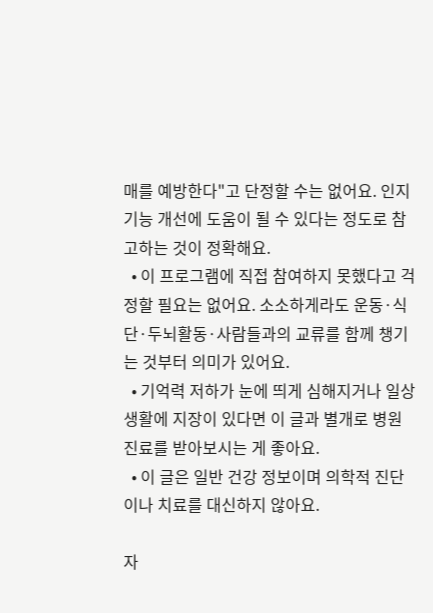매를 예방한다"고 단정할 수는 없어요. 인지기능 개선에 도움이 될 수 있다는 정도로 참고하는 것이 정확해요.
  • 이 프로그램에 직접 참여하지 못했다고 걱정할 필요는 없어요. 소소하게라도 운동·식단·두뇌활동·사람들과의 교류를 함께 챙기는 것부터 의미가 있어요.
  • 기억력 저하가 눈에 띄게 심해지거나 일상생활에 지장이 있다면 이 글과 별개로 병원 진료를 받아보시는 게 좋아요.
  • 이 글은 일반 건강 정보이며 의학적 진단이나 치료를 대신하지 않아요.

자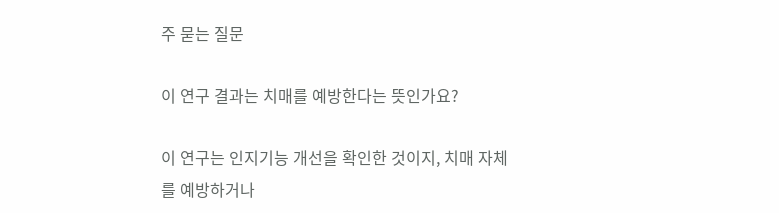주 묻는 질문

이 연구 결과는 치매를 예방한다는 뜻인가요?

이 연구는 인지기능 개선을 확인한 것이지, 치매 자체를 예방하거나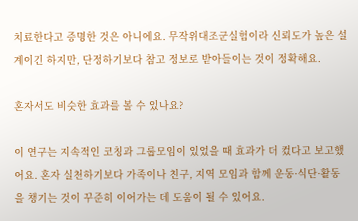치료한다고 증명한 것은 아니에요. 무작위대조군실험이라 신뢰도가 높은 설계이긴 하지만, 단정하기보다 참고 정보로 받아들이는 것이 정확해요.

혼자서도 비슷한 효과를 볼 수 있나요?

이 연구는 지속적인 코칭과 그룹모임이 있었을 때 효과가 더 컸다고 보고했어요. 혼자 실천하기보다 가족이나 친구, 지역 모임과 함께 운동·식단·활동을 챙기는 것이 꾸준히 이어가는 데 도움이 될 수 있어요.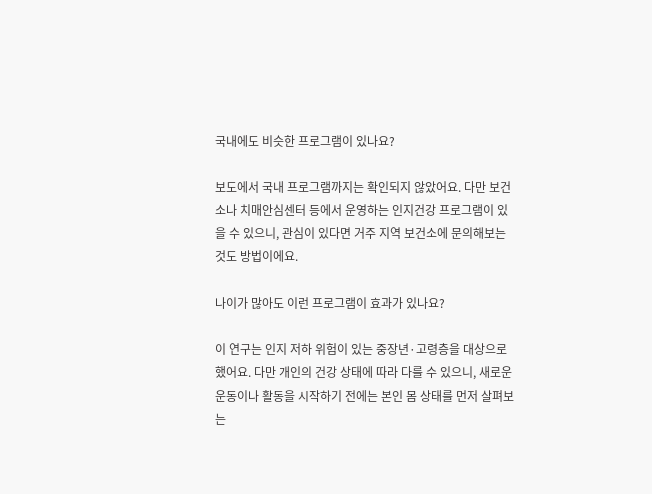국내에도 비슷한 프로그램이 있나요?

보도에서 국내 프로그램까지는 확인되지 않았어요. 다만 보건소나 치매안심센터 등에서 운영하는 인지건강 프로그램이 있을 수 있으니, 관심이 있다면 거주 지역 보건소에 문의해보는 것도 방법이에요.

나이가 많아도 이런 프로그램이 효과가 있나요?

이 연구는 인지 저하 위험이 있는 중장년·고령층을 대상으로 했어요. 다만 개인의 건강 상태에 따라 다를 수 있으니, 새로운 운동이나 활동을 시작하기 전에는 본인 몸 상태를 먼저 살펴보는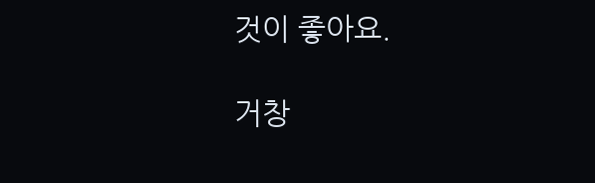것이 좋아요.

거창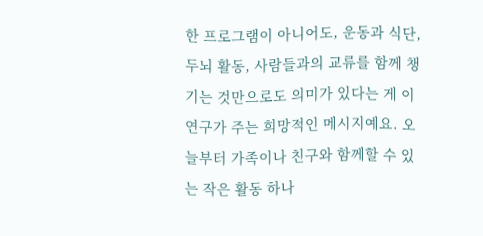한 프로그램이 아니어도, 운동과 식단, 두뇌 활동, 사람들과의 교류를 함께 챙기는 것만으로도 의미가 있다는 게 이 연구가 주는 희망적인 메시지예요. 오늘부터 가족이나 친구와 함께할 수 있는 작은 활동 하나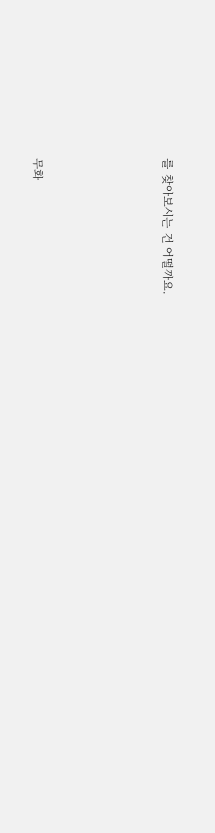를 찾아보시는 건 어떨까요.






무화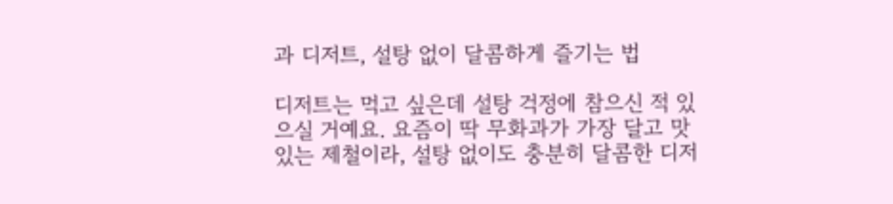과 디저트, 설탕 없이 달콤하게 즐기는 법

디저트는 먹고 싶은데 설탕 걱정에 참으신 적 있으실 거예요. 요즘이 딱 무화과가 가장 달고 맛있는 제철이라, 설탕 없이도 충분히 달콤한 디저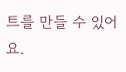트를 만들 수 있어요.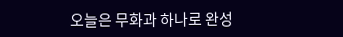오늘은 무화과 하나로 완성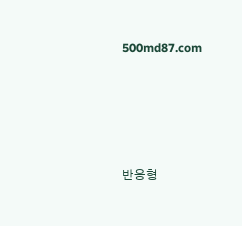500md87.com





반응형